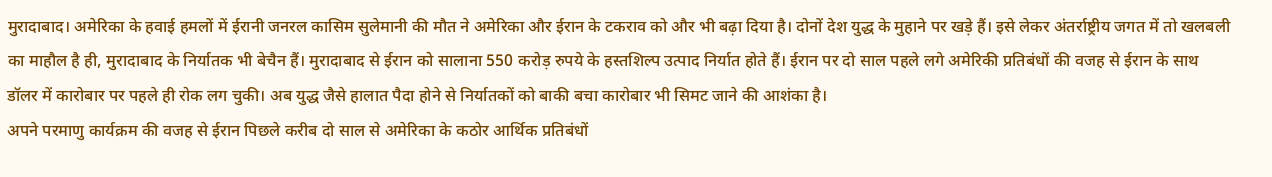मुरादाबाद। अमेरिका के हवाई हमलों में ईरानी जनरल कासिम सुलेमानी की मौत ने अमेरिका और ईरान के टकराव को और भी बढ़ा दिया है। दोनों देश युद्ध के मुहाने पर खड़े हैं। इसे लेकर अंतर्राष्ट्रीय जगत में तो खलबली का माहौल है ही, मुरादाबाद के निर्यातक भी बेचैन हैं। मुरादाबाद से ईरान को सालाना 550 करोड़ रुपये के हस्तशिल्प उत्पाद निर्यात होते हैं। ईरान पर दो साल पहले लगे अमेरिकी प्रतिबंधों की वजह से ईरान के साथ डॉलर में कारोबार पर पहले ही रोक लग चुकी। अब युद्ध जैसे हालात पैदा होने से निर्यातकों को बाकी बचा कारोबार भी सिमट जाने की आशंका है।
अपने परमाणु कार्यक्रम की वजह से ईरान पिछले करीब दो साल से अमेरिका के कठोर आर्थिक प्रतिबंधों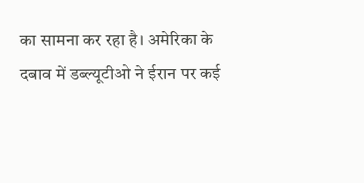का सामना कर रहा है। अमेरिका के दबाव में डब्ल्यूटीओ ने ईरान पर कई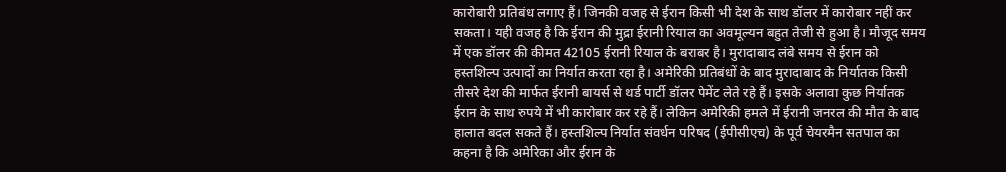कारोबारी प्रतिबंध लगाए हैं। जिनकी वजह से ईरान किसी भी देश के साथ डॉलर में कारोबार नहीं कर सकता। यही वजह है कि ईरान की मुद्रा ईरानी रियाल का अवमूल्यन बहुत तेजी से हुआ है। मौजूद समय में एक डॉलर की कीमत 42105 ईरानी रियाल के बराबर है। मुरादाबाद लंबे समय से ईरान को हस्तशिल्प उत्पादों का निर्यात करता रहा है। अमेरिकी प्रतिबंधों के बाद मुरादाबाद के निर्यातक किसी तीसरे देश की मार्फत ईरानी बायर्स से थर्ड पार्टी डॉलर पेमेंट लेते रहे हैं। इसके अलावा कुछ निर्यातक ईरान के साथ रुपये में भी कारोबार कर रहे हैं। लेकिन अमेरिकी हमले में ईरानी जनरल की मौत के बाद हालात बदल सकते हैं। हस्तशिल्प निर्यात संवर्धन परिषद (ईपीसीएच) के पूर्व चेयरमैन सतपाल का कहना है कि अमेरिका और ईरान के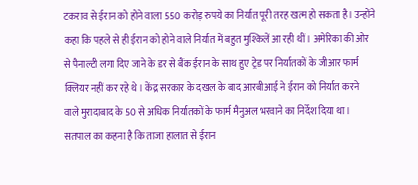टकराव से ईरान को होने वाला 550 करोड़ रुपये का निर्यात पूरी तरह खत्म हो सकता है। उन्होंने कहा कि पहले से ही ईरान को होने वाले निर्यात में बहुत मुश्किलें आ रही थीं। अमेरिका की ओर से पैनाल्टी लगा दिए जाने के डर से बैंक ईरान के साथ हुए ट्रेड पर निर्यातकों के जीआर फार्म क्लियर नहीं कर रहे थे। केंद्र सरकार के दखल के बाद आरबीआई ने ईरान को निर्यात करने वाले मुरादाबाद के 50 से अधिक निर्यातकों के फार्म मैनुअल भरवाने का निर्देश दिया था। सतपाल का कहना है कि ताजा हालात से ईरान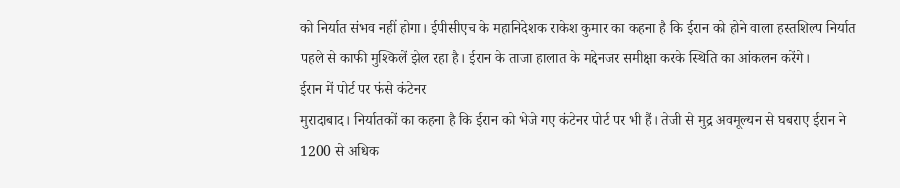को निर्यात संभव नहीं होगा। ईपीसीएच के महानिदेशक राकेश कुमार का कहना है कि ईरान को होने वाला हस्तशिल्प निर्यात पहले से काफी मुश्किलें झेल रहा है। ईरान के ताजा हालात के मद्देनजर समीक्षा करके स्थिति का आंकलन करेंगे।
ईरान में पोर्ट पर फंसे कंटेनर
मुरादाबाद। निर्यातकों का कहना है कि ईरान को भेजे गए कंटेनर पोर्ट पर भी हैं। तेजी से मुद्र अवमूल्यन से घबराए ईरान ने 1200 से अधिक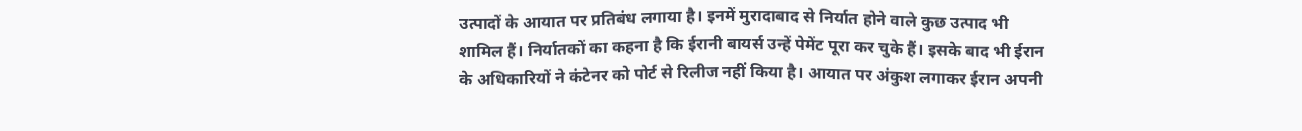उत्पादों के आयात पर प्रतिबंध लगाया है। इनमें मुरादाबाद से निर्यात होने वाले कुछ उत्पाद भी शामिल हैं। निर्यातकों का कहना है कि ईरानी बायर्स उन्हें पेमेंट पूरा कर चुके हैं। इसके बाद भी ईरान के अधिकारियों ने कंटेनर को पोर्ट से रिलीज नहीं किया है। आयात पर अंकुश लगाकर ईरान अपनी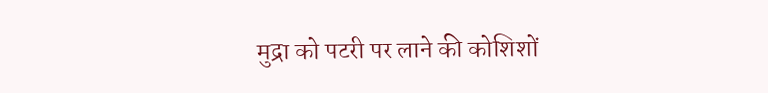मुद्रा को पटरी पर लाने की कोशिशों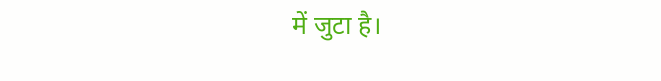में जुटा है।